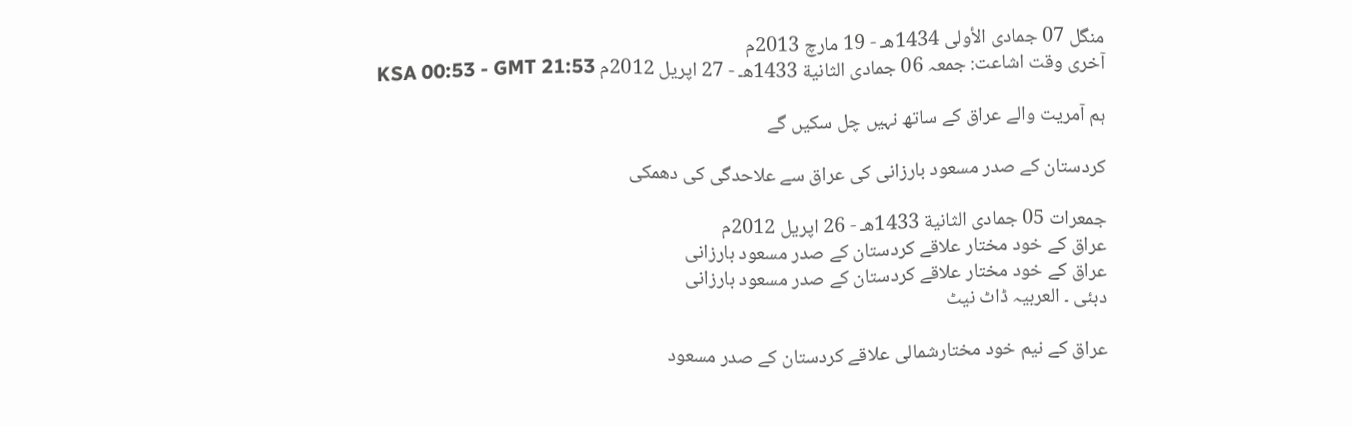منگل 07 جمادى الأولى 1434هـ - 19 مارچ 2013م
آخری وقت اشاعت: جمعہ 06 جمادى الثانية 1433هـ - 27 اپریل 2012م KSA 00:53 - GMT 21:53

ہم آمریت والے عراق کے ساتھ نہیں چل سکیں گے

کردستان کے صدر مسعود بارزانی کی عراق سے علاحدگی کی دھمکی

جمعرات 05 جمادى الثانية 1433هـ - 26 اپریل 2012م
عراق کے خود مختار علاقے کردستان کے صدر مسعود بارزانی
عراق کے خود مختار علاقے کردستان کے صدر مسعود بارزانی
دبئی ۔ العربیہ ڈاٹ نیٹ

عراق کے نیم خود مختارشمالی علاقے کردستان کے صدر مسعود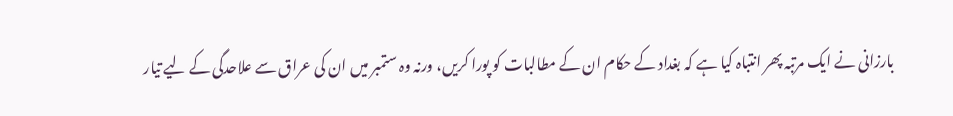بارزانی نے ایک مرتبہ پھر انتباہ کیا ہے کہ بغداد کے حکام ان کے مطالبات کو پورا کریں، ورنہ وہ ستمبر میں ان کی عراق سے علاحدگی کے لیے تیار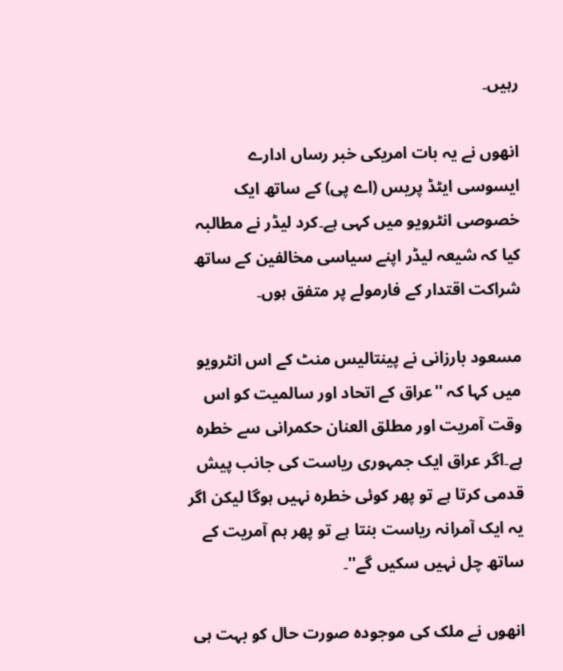رہیں۔

انھوں نے یہ بات امریکی خبر رساں ادارے ایسوسی ایٹڈ پریس (اے پی) کے ساتھ ایک خصوصی انٹرویو میں کہی ہے۔کرد لیڈر نے مطالبہ کیا کہ شیعہ لیڈر اپنے سیاسی مخالفین کے ساتھ شراکت اقتدار کے فارمولے پر متفق ہوں۔

مسعود بارزانی نے پینتالیس منٹ کے اس انٹرویو میں کہا کہ ''عراق کے اتحاد اور سالمیت کو اس وقت آمریت اور مطلق العنان حکمرانی سے خطرہ ہے۔اگر عراق ایک جمہوری ریاست کی جانب پیش قدمی کرتا ہے تو پھر کوئی خطرہ نہیں ہوگا لیکن اگر یہ ایک آمرانہ ریاست بنتا ہے تو پھر ہم آمریت کے ساتھ چل نہیں سکیں گے''۔

انھوں نے ملک کی موجودہ صورت حال کو بہت ہی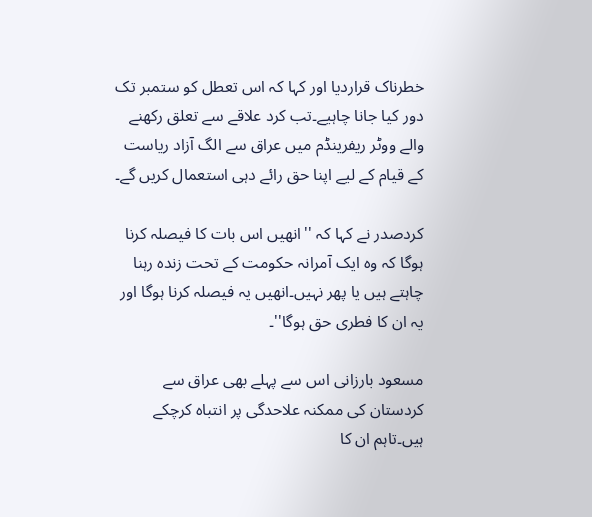خطرناک قراردیا اور کہا کہ اس تعطل کو ستمبر تک دور کیا جانا چاہیے۔تب کرد علاقے سے تعلق رکھنے والے ووٹر ریفرینڈم میں عراق سے الگ آزاد ریاست کے قیام کے لیے اپنا حق رائے دہی استعمال کریں گے۔

کردصدر نے کہا کہ ''انھیں اس بات کا فیصلہ کرنا ہوگا کہ وہ ایک آمرانہ حکومت کے تحت زندہ رہنا چاہتے ہیں یا پھر نہیں۔انھیں یہ فیصلہ کرنا ہوگا اور یہ ان کا فطری حق ہوگا''۔

مسعود بارزانی اس سے پہلے بھی عراق سے کردستان کی ممکنہ علاحدگی پر انتباہ کرچکے ہیں۔تاہم ان کا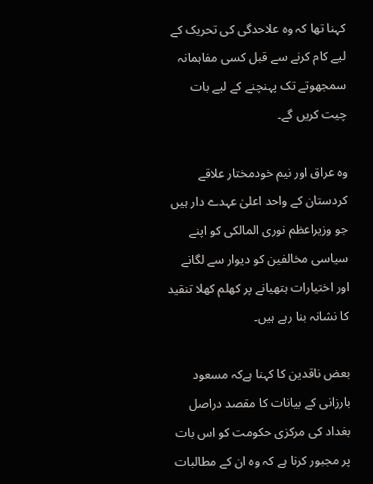کہنا تھا کہ وہ علاحدگی کی تحریک کے لیے کام کرنے سے قبل کسی مفاہمانہ سمجھوتے تک پہنچنے کے لیے بات چیت کریں گے۔

وہ عراق اور نیم خودمختار علاقے کردستان کے واحد اعلیٰ عہدے دار ہیں جو وزیراعظم نوری المالکی کو اپنے سیاسی مخالفین کو دیوار سے لگانے اور اختیارات ہتھیانے پر کھلم کھلا تنقید کا نشانہ بنا رہے ہیں۔

بعض ناقدین کا کہنا ہےکہ مسعود بارزانی کے بیانات کا مقصد دراصل بغداد کی مرکزی حکومت کو اس بات پر مجبور کرنا ہے کہ وہ ان کے مطالبات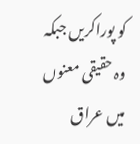کو پوراکریں جبکہ وہ حقیقی معنوں میں عراق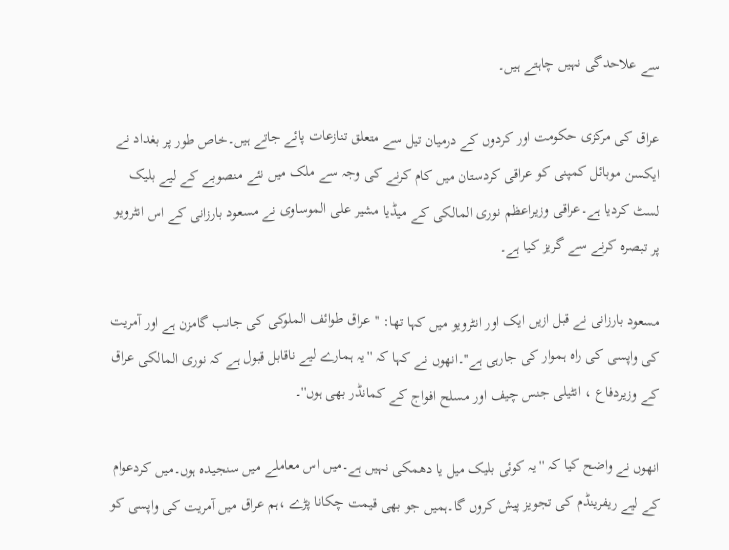سے علاحدگی نہیں چاہتے ہیں۔

عراق کی مرکزی حکومت اور کردوں کے درمیان تیل سے متعلق تنازعات پائے جاتے ہیں۔خاص طور پر بغداد نے ایکسن موبائل کمپنی کو عراقی کردستان میں کام کرنے کی وجہ سے ملک میں نئے منصوبے کے لیے بلیک لسٹ کردیا ہے۔عراقی وزیراعظم نوری المالکی کے میڈیا مشیر علی الموساوی نے مسعود بارزانی کے اس انٹرویو پر تبصرہ کرنے سے گریز کیا ہے۔

مسعود بارزانی نے قبل ازیں ایک اور انٹرویو میں کہا تھا: ''عراق طوائف الملوکی کی جانب گامزن ہے اور آمریت کی واپسی کی راہ ہموار کی جارہی ہے''۔انھوں نے کہا کہ ''یہ ہمارے لیے ناقابل قبول ہے کہ نوری المالکی عراق کے وزیردفاع ، انٹیلی جنس چیف اور مسلح افواج کے کمانڈر بھی ہوں''۔

انھوں نے واضح کیا کہ ''یہ کوئی بلیک میل یا دھمکی نہیں ہے۔میں اس معاملے میں سنجیدہ ہوں۔میں کردعوام کے لیے ریفرینڈم کی تجویز پیش کروں گا۔ہمیں جو بھی قیمت چکانا پڑے ،ہم عراق میں آمریت کی واپسی کو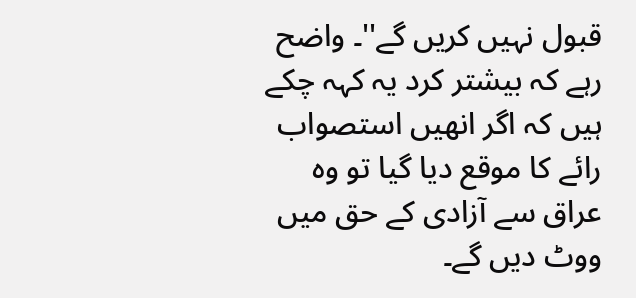قبول نہیں کریں گے''۔ واضح رہے کہ بیشتر کرد یہ کہہ چکے ہیں کہ اگر انھیں استصواب رائے کا موقع دیا گیا تو وہ عراق سے آزادی کے حق میں ووٹ دیں گے۔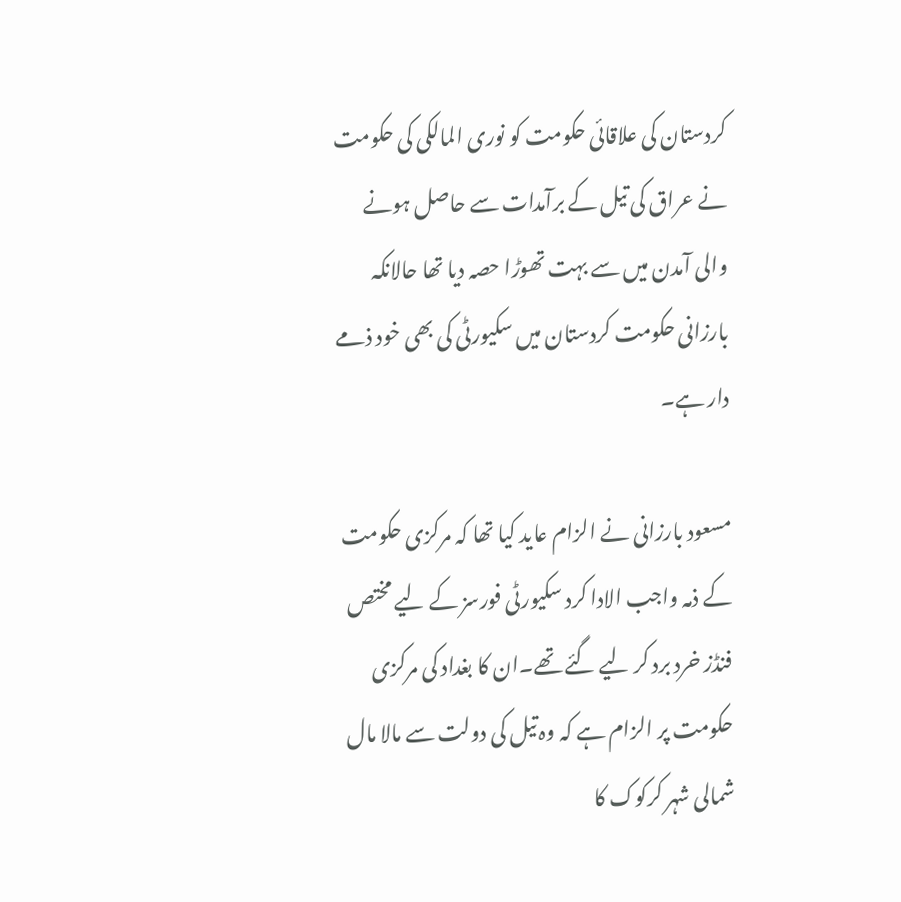کردستان کی علاقائی حکومت کو نوری المالکی کی حکومت نے عراق کی تیل کے برآمدات سے حاصل ہونے والی آمدن میں سے بہت تھوڑا حصہ دیا تھا حالانکہ بارزانی حکومت کردستان میں سکیورٹی کی بھی خود ذمے دار ہے۔

مسعود بارزانی نے الزام عاید کیا تھا کہ مرکزی حکومت کے ذمہ واجب الادا کرد سکیورٹی فورسز کے لیے مختص فنڈز خرد برد کر لیے گئے تھے۔ان کا بغداد کی مرکزی حکومت پر الزام ہے کہ وہ تیل کی دولت سے مالا مال شمالی شہر کرکوک کا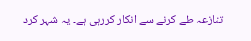تنازعہ طے کرنے سے انکار کررہی ہے۔ یہ شہر کرد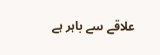علاقے سے باہر ہے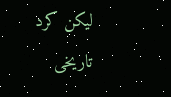لیکن کرد تاریخی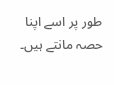طور پر اسے اپنا حصہ مانتے ہیں۔